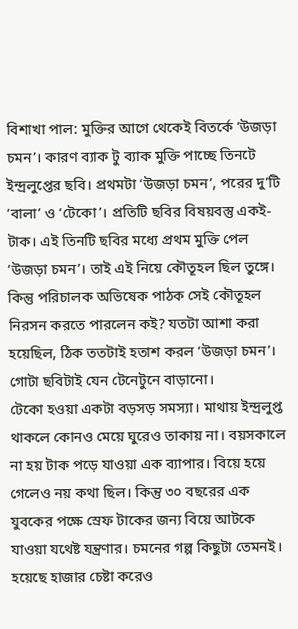বিশাখা পাল: মুক্তির আগে থেকেই বিতর্কে ‘উজড়া চমন’। কারণ ব্যাক টু ব্যাক মুক্তি পাচ্ছে তিনটে ইন্দ্রলুপ্তের ছবি। প্রথমটা ‘উজড়া চমন’, পরের দু’টি ‘বালা’ ও ‘টেকো’। প্রতিটি ছবির বিষয়বস্তু একই- টাক। এই তিনটি ছবির মধ্যে প্রথম মুক্তি পেল ‘উজড়া চমন’। তাই এই নিয়ে কৌতূহল ছিল তুঙ্গে। কিন্তু পরিচালক অভিষেক পাঠক সেই কৌতূহল নিরসন করতে পারলেন কই? যতটা আশা করা হয়েছিল, ঠিক ততটাই হতাশ করল ‘উজড়া চমন’। গোটা ছবিটাই যেন টেনেটুনে বাড়ানো।
টেকো হওয়া একটা বড়সড় সমস্যা। মাথায় ইন্দ্রলুপ্ত থাকলে কোনও মেয়ে ঘুরেও তাকায় না। বয়সকালে না হয় টাক পড়ে যাওয়া এক ব্যাপার। বিয়ে হয়ে গেলেও নয় কথা ছিল। কিন্তু ৩০ বছরের এক যুবকের পক্ষে স্রেফ টাকের জন্য বিয়ে আটকে যাওয়া যথেষ্ট যন্ত্রণার। চমনের গল্প কিছুটা তেমনই। হয়েছে হাজার চেষ্টা করেও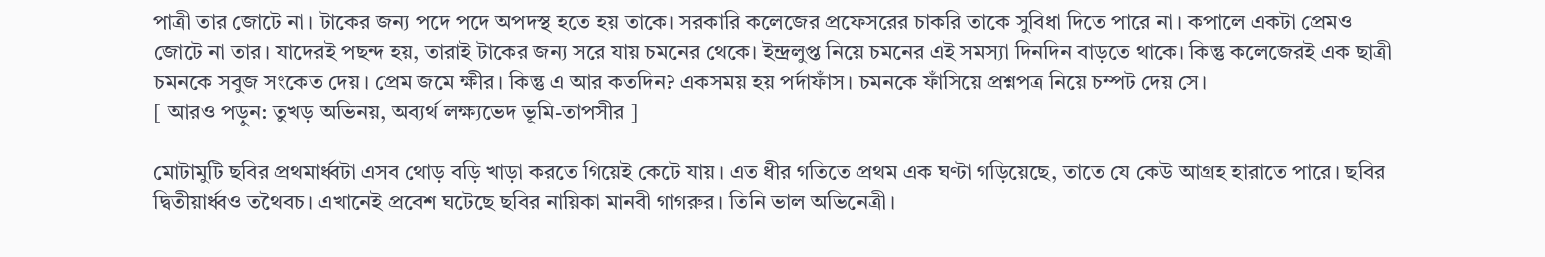পাত্রী তার জোটে না। টাকের জন্য পদে পদে অপদস্থ হতে হয় তাকে। সরকারি কলেজের প্রফেসরের চাকরি তাকে সুবিধা দিতে পারে না। কপালে একটা প্রেমও জোটে না তার। যাদেরই পছন্দ হয়, তারাই টাকের জন্য সরে যায় চমনের থেকে। ইন্দ্রলুপ্ত নিয়ে চমনের এই সমস্যা দিনদিন বাড়তে থাকে। কিন্তু কলেজেরই এক ছাত্রী চমনকে সবুজ সংকেত দেয়। প্রেম জমে ক্ষীর। কিন্তু এ আর কতদিন? একসময় হয় পর্দাফাঁস। চমনকে ফাঁসিয়ে প্রশ্নপত্র নিয়ে চম্পট দেয় সে।
[ আরও পড়ুন: তুখড় অভিনয়, অব্যর্থ লক্ষ্যভেদ ভূমি-তাপসীর ]

মোটামুটি ছবির প্রথমার্ধ্বটা এসব থোড় বড়ি খাড়া করতে গিয়েই কেটে যায়। এত ধীর গতিতে প্রথম এক ঘণ্টা গড়িয়েছে, তাতে যে কেউ আগ্রহ হারাতে পারে। ছবির দ্বিতীয়ার্ধ্বও তথৈবচ। এখানেই প্রবেশ ঘটেছে ছবির নায়িকা মানবী গাগরুর। তিনি ভাল অভিনেত্রী।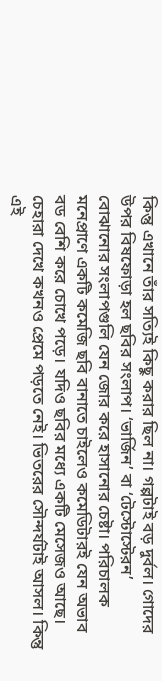কিন্তু এখানে তাঁর সত্যিই কিছু করার ছিল না। গল্পটাই বড় দুর্বল। গোদের উপর বিষফোড়া হল ছবির সংলাপ। ‘ভার্জিন’ বা ‘টেস্টোস্টেরন’ বোঝানোর সংলাপগুলি যেন জোর করে হাসানোর চেষ্টা। পরিচালক মনেপ্রাণে একটি কমেজি ছবি বানাতে চাইলেও কমেডিটারই যেন অভাব বড বেশি করে চোখে পড়ে। যদিও ছবির মধ্যে একটি মেসেজও আছে। চেহারা দেখে কখনও প্রেমে পড়তে নেই। ভিতরের সৌন্দর্যটাই আসল। কিন্তু এই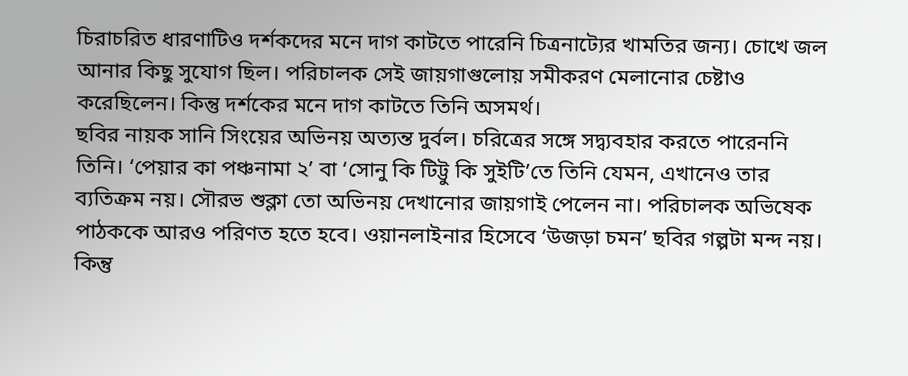চিরাচরিত ধারণাটিও দর্শকদের মনে দাগ কাটতে পারেনি চিত্রনাট্যের খামতির জন্য। চোখে জল আনার কিছু সুযোগ ছিল। পরিচালক সেই জায়গাগুলোয় সমীকরণ মেলানোর চেষ্টাও করেছিলেন। কিন্তু দর্শকের মনে দাগ কাটতে তিনি অসমর্থ।
ছবির নায়ক সানি সিংয়ের অভিনয় অত্যন্ত দুর্বল। চরিত্রের সঙ্গে সদ্ব্যবহার করতে পারেননি তিনি। ‘পেয়ার কা পঞ্চনামা ২’ বা ‘সোনু কি টিট্টু কি সুইটি’তে তিনি যেমন, এখানেও তার ব্যতিক্রম নয়। সৌরভ শুক্লা তো অভিনয় দেখানোর জায়গাই পেলেন না। পরিচালক অভিষেক পাঠককে আরও পরিণত হতে হবে। ওয়ানলাইনার হিসেবে ‘উজড়া চমন’ ছবির গল্পটা মন্দ নয়। কিন্তু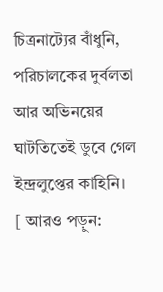চিত্রনাট্যের বাঁধুনি, পরিচালকের দুর্বলতা আর অভিনয়ের ঘাটতিতেই ডুবে গেল ইন্দ্রলুপ্তের কাহিনি।
[ আরও পড়ুন: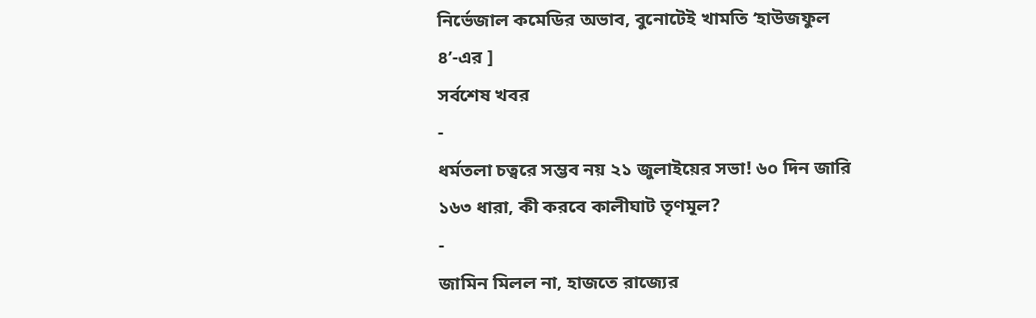নির্ভেজাল কমেডির অভাব, বুনোটেই খামতি ‘হাউজফুল ৪’-এর ]
সর্বশেষ খবর
-
ধর্মতলা চত্বরে সম্ভব নয় ২১ জুলাইয়ের সভা! ৬০ দিন জারি ১৬৩ ধারা, কী করবে কালীঘাট তৃণমূল?
-
জামিন মিলল না, হাজতে রাজ্যের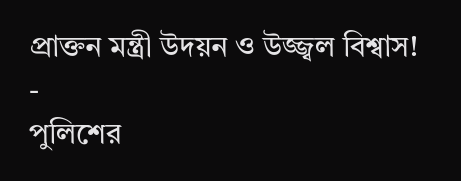প্রাক্তন মন্ত্রী উদয়ন ও উজ্জ্বল বিশ্বাস!
-
পুলিশের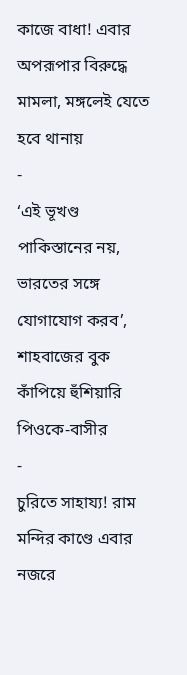কাজে বাধা! এবার অপরূপার বিরুদ্ধে মামলা, মঙ্গলেই যেতে হবে থানায়
-
‘এই ভূখণ্ড পাকিস্তানের নয়, ভারতের সঙ্গে যোগাযোগ করব’, শাহবাজের বুক কাঁপিয়ে হুঁশিয়ারি পিওকে-বাসীর
-
চুরিতে সাহায্য! রাম মন্দির কাণ্ডে এবার নজরে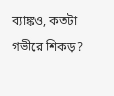ব্যাঙ্কও, কতটা গভীরে শিকড়?